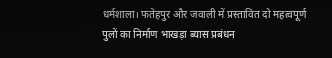धर्मशाला। फतेहपुर और जवाली में प्रस्तावित दो महत्वपूर्ण पुलों का निर्माण भाखड़ा ब्यास प्रबंधन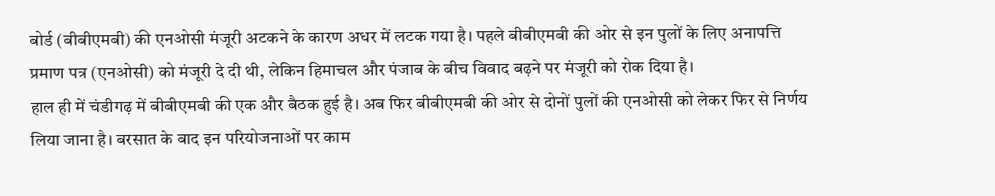बोर्ड (बीबीएमबी) की एनओसी मंजूरी अटकने के कारण अधर में लटक गया है। पहले बीबीएमबी की ओर से इन पुलों के लिए अनापत्ति प्रमाण पत्र (एनओसी) को मंजूरी दे दी थी, लेकिन हिमाचल और पंजाब के बीच विवाद बढ़ने पर मंजूरी को रोक दिया है।
हाल ही में चंडीगढ़ में बीबीएमबी की एक और बैठक हुई है। अब फिर बीबीएमबी की ओर से दोनों पुलों की एनओसी को लेकर फिर से निर्णय लिया जाना है। बरसात के बाद इन परियोजनाओं पर काम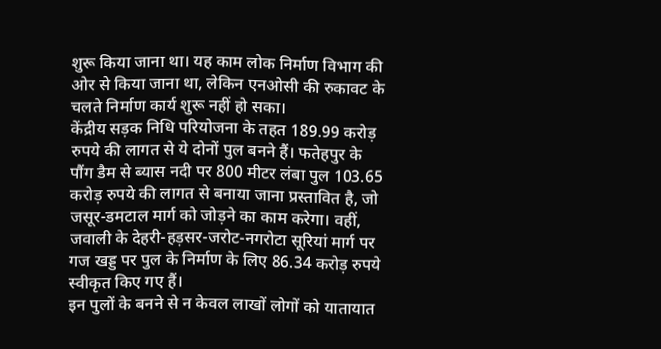शुरू किया जाना था। यह काम लोक निर्माण विभाग की ओर से किया जाना था, लेकिन एनओसी की रुकावट के चलते निर्माण कार्य शुरू नहीं हो सका।
केंद्रीय सड़क निधि परियोजना के तहत 189.99 करोड़ रुपये की लागत से ये दोनों पुल बनने हैं। फतेहपुर के पौंग डैम से ब्यास नदी पर 800 मीटर लंबा पुल 103.65 करोड़ रुपये की लागत से बनाया जाना प्रस्तावित है, जो जसूर-डमटाल मार्ग को जोड़ने का काम करेगा। वहीं, जवाली के देहरी-हड़सर-जरोट-नगरोटा सूरियां मार्ग पर गज खड्ड पर पुल के निर्माण के लिए 86.34 करोड़ रुपये स्वीकृत किए गए हैं।
इन पुलों के बनने से न केवल लाखों लोगों को यातायात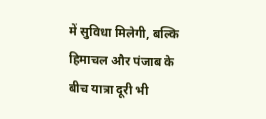में सुविधा मिलेगी, बल्कि हिमाचल और पंजाब के बीच यात्रा दूरी भी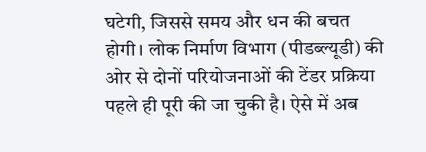घटेगी, जिससे समय और धन की बचत होगी। लोक निर्माण विभाग (पीडब्ल्यूडी) की ओर से दोनों परियोजनाओं की टेंडर प्रक्रिया पहले ही पूरी की जा चुकी है। ऐसे में अब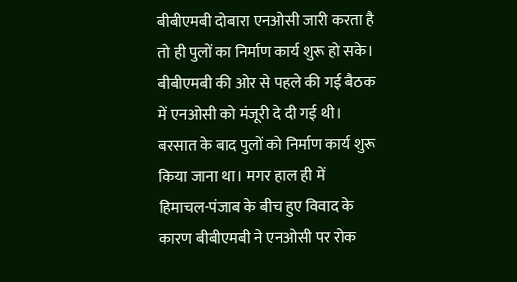बीबीएमबी दोबारा एनओसी जारी करता है तो ही पुलों का निर्माण कार्य शुरू हो सके।
बीबीएमबी की ओर से पहले की गई बैठक में एनओसी को मंजूरी दे दी गई थी। बरसात के बाद पुलों को निर्माण कार्य शुरू किया जाना था। मगर हाल ही में हिमाचल-पंजाब के बीच हुए विवाद के कारण बीबीएमबी ने एनओसी पर रोक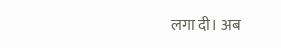लगा दी। अब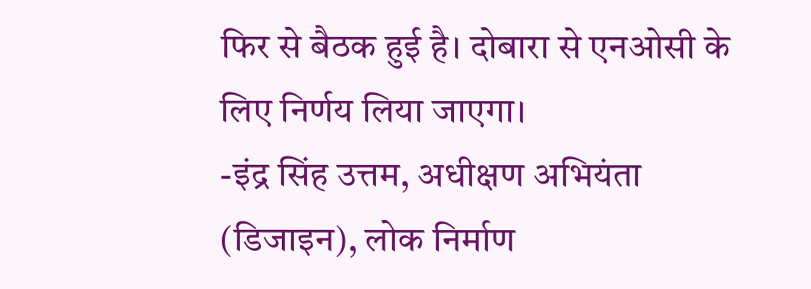फिर से बैठक हुई है। दोबारा से एनओसी के लिए निर्णय लिया जाएगा।
-इंद्र सिंह उत्तम, अधीक्षण अभियंता (डिजाइन), लोक निर्माण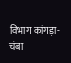विभाग कांगड़ा-चंबा